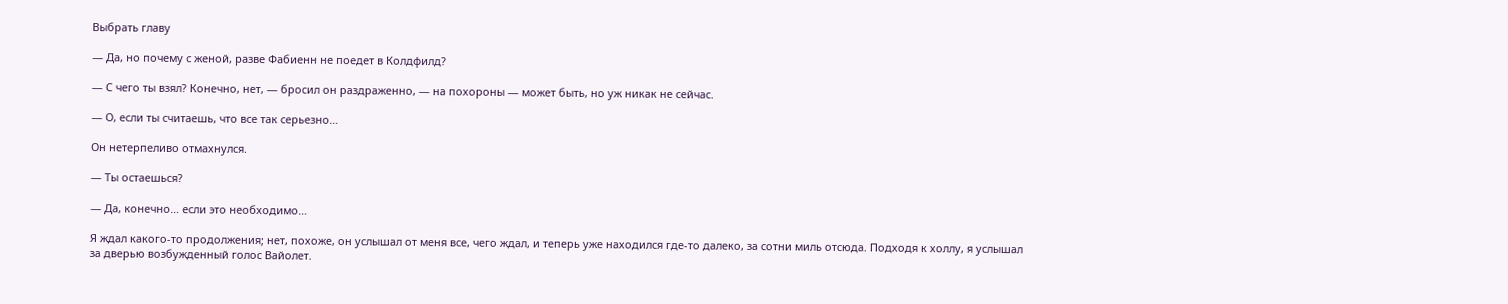Выбрать главу

— Да, но почему с женой, разве Фабиенн не поедет в Колдфилд?

— С чего ты взял? Конечно, нет, — бросил он раздраженно, — на похороны — может быть, но уж никак не сейчас.

— О, если ты считаешь, что все так серьезно…

Он нетерпеливо отмахнулся.

— Ты остаешься?

— Да, конечно… если это необходимо…

Я ждал какого-то продолжения; нет, похоже, он услышал от меня все, чего ждал, и теперь уже находился где-то далеко, за сотни миль отсюда. Подходя к холлу, я услышал за дверью возбужденный голос Вайолет.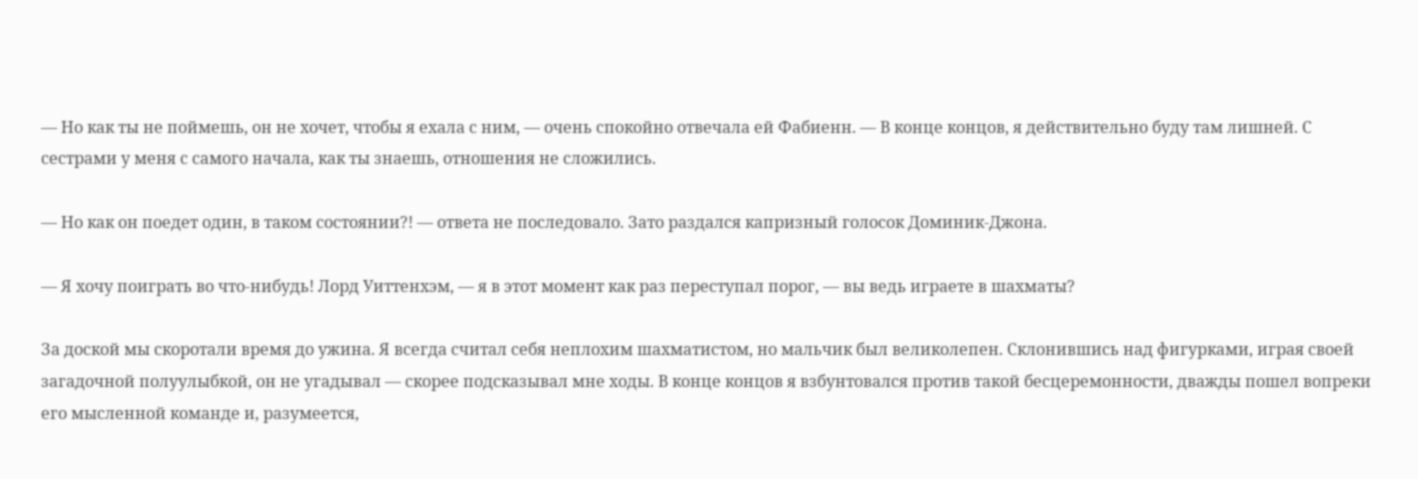— Но как ты не поймешь, он не хочет, чтобы я ехала с ним, — очень спокойно отвечала ей Фабиенн. — В конце концов, я действительно буду там лишней. С сестрами у меня с самого начала, как ты знаешь, отношения не сложились.

— Но как он поедет один, в таком состоянии?! — ответа не последовало. Зато раздался капризный голосок Доминик-Джона.

— Я хочу поиграть во что-нибудь! Лорд Уиттенхэм, — я в этот момент как раз переступал порог, — вы ведь играете в шахматы?

За доской мы скоротали время до ужина. Я всегда считал себя неплохим шахматистом, но мальчик был великолепен. Склонившись над фигурками, играя своей загадочной полуулыбкой, он не угадывал — скорее подсказывал мне ходы. В конце концов я взбунтовался против такой бесцеремонности, дважды пошел вопреки его мысленной команде и, разумеется,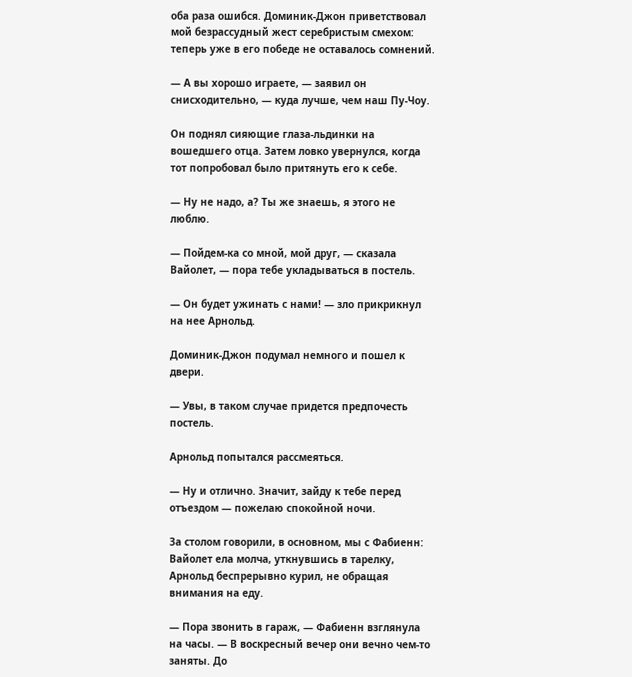оба раза ошибся. Доминик-Джон приветствовал мой безрассудный жест серебристым смехом: теперь уже в его победе не оставалось сомнений.

— А вы хорошо играете, — заявил он снисходительно, — куда лучше, чем наш Пу-Чоу.

Он поднял сияющие глаза-льдинки на вошедшего отца. Затем ловко увернулся, когда тот попробовал было притянуть его к себе.

— Ну не надо, а? Ты же знаешь, я этого не люблю.

— Пойдем-ка со мной, мой друг, — сказала Вайолет, — пора тебе укладываться в постель.

— Он будет ужинать с нами! — зло прикрикнул на нее Арнольд.

Доминик-Джон подумал немного и пошел к двери.

— Увы, в таком случае придется предпочесть постель.

Арнольд попытался рассмеяться.

— Ну и отлично. Значит, зайду к тебе перед отъездом — пожелаю спокойной ночи.

За столом говорили, в основном, мы с Фабиенн: Вайолет ела молча, уткнувшись в тарелку, Арнольд беспрерывно курил, не обращая внимания на еду.

— Пора звонить в гараж, — Фабиенн взглянула на часы. — В воскресный вечер они вечно чем-то заняты. До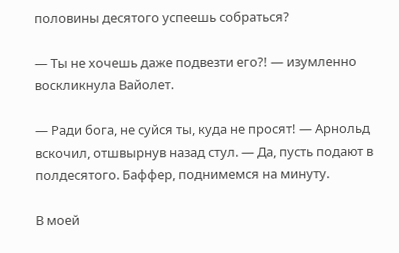половины десятого успеешь собраться?

— Ты не хочешь даже подвезти его?! — изумленно воскликнула Вайолет.

— Ради бога, не суйся ты, куда не просят! — Арнольд вскочил, отшвырнув назад стул. — Да, пусть подают в полдесятого. Баффер, поднимемся на минуту.

В моей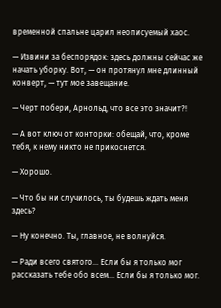временной спальне царил неописуемый хаос.

— Извини за беспорядок: здесь должны сейчас же начать уборку. Вот, — он протянул мне длинный конверт, — тут мое завещание.

— Черт побери, Арнольд, что все это значит?!

— А вот ключ от конторки: обещай, что, кроме тебя, к нему никто не прикоснется.

— Хорошо.

— Что бы ни случилось, ты будешь ждать меня здесь?

— Ну конечно. Ты, главное, не волнуйся.

— Ради всего святого… Если бы я только мог рассказать тебе обо всем… Если бы я только мог.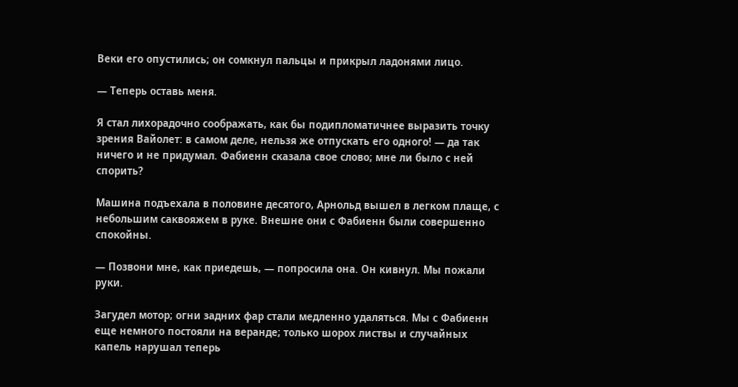Веки его опустились; он сомкнул пальцы и прикрыл ладонями лицо.

— Теперь оставь меня.

Я стал лихорадочно соображать, как бы подипломатичнее выразить точку зрения Вайолет: в самом деле, нельзя же отпускать его одного! — да так ничего и не придумал. Фабиенн сказала свое слово; мне ли было с ней спорить?

Машина подъехала в половине десятого, Арнольд вышел в легком плаще, с небольшим саквояжем в руке. Внешне они с Фабиенн были совершенно спокойны.

— Позвони мне, как приедешь, — попросила она. Он кивнул. Мы пожали руки.

Загудел мотор; огни задних фар стали медленно удаляться. Мы с Фабиенн еще немного постояли на веранде; только шорох листвы и случайных капель нарушал теперь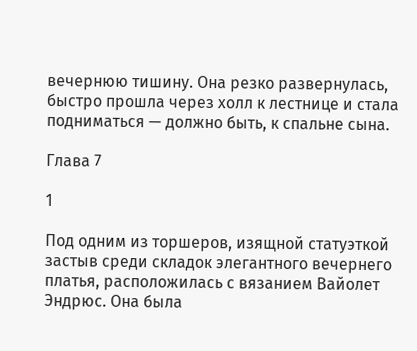вечернюю тишину. Она резко развернулась, быстро прошла через холл к лестнице и стала подниматься — должно быть, к спальне сына.

Глава 7

1

Под одним из торшеров, изящной статуэткой застыв среди складок элегантного вечернего платья, расположилась с вязанием Вайолет Эндрюс. Она была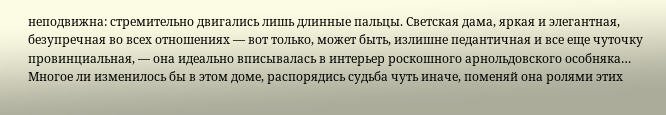неподвижна: стремительно двигались лишь длинные пальцы. Светская дама, яркая и элегантная, безупречная во всех отношениях — вот только, может быть, излишне педантичная и все еще чуточку провинциальная, — она идеально вписывалась в интерьер роскошного арнольдовского особняка… Многое ли изменилось бы в этом доме, распорядись судьба чуть иначе, поменяй она ролями этих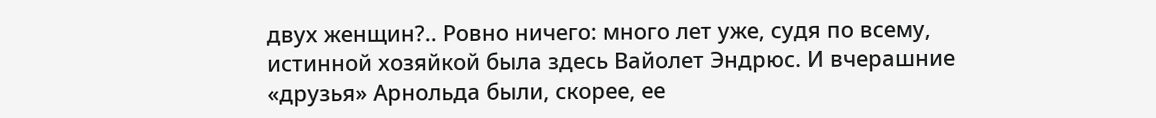двух женщин?.. Ровно ничего: много лет уже, судя по всему, истинной хозяйкой была здесь Вайолет Эндрюс. И вчерашние «друзья» Арнольда были, скорее, ее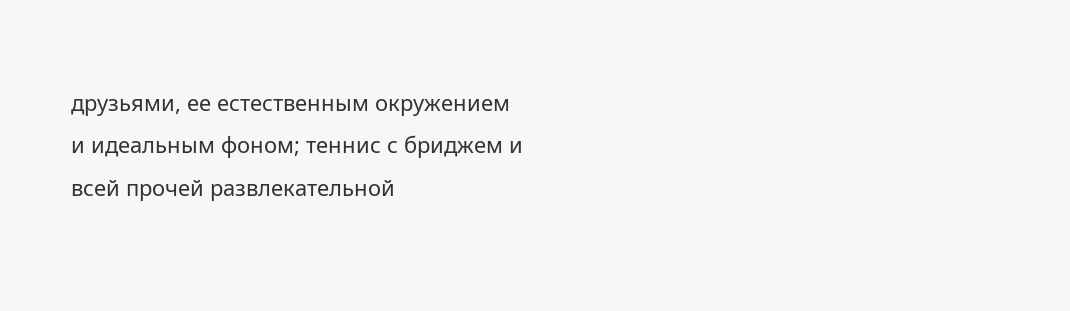друзьями, ее естественным окружением и идеальным фоном; теннис с бриджем и всей прочей развлекательной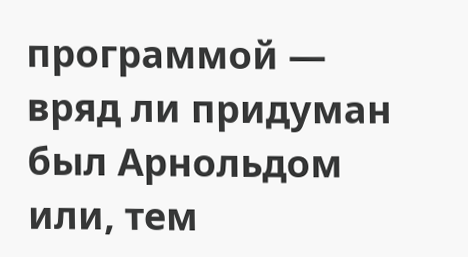программой — вряд ли придуман был Арнольдом или, тем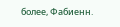более, Фабиенн.